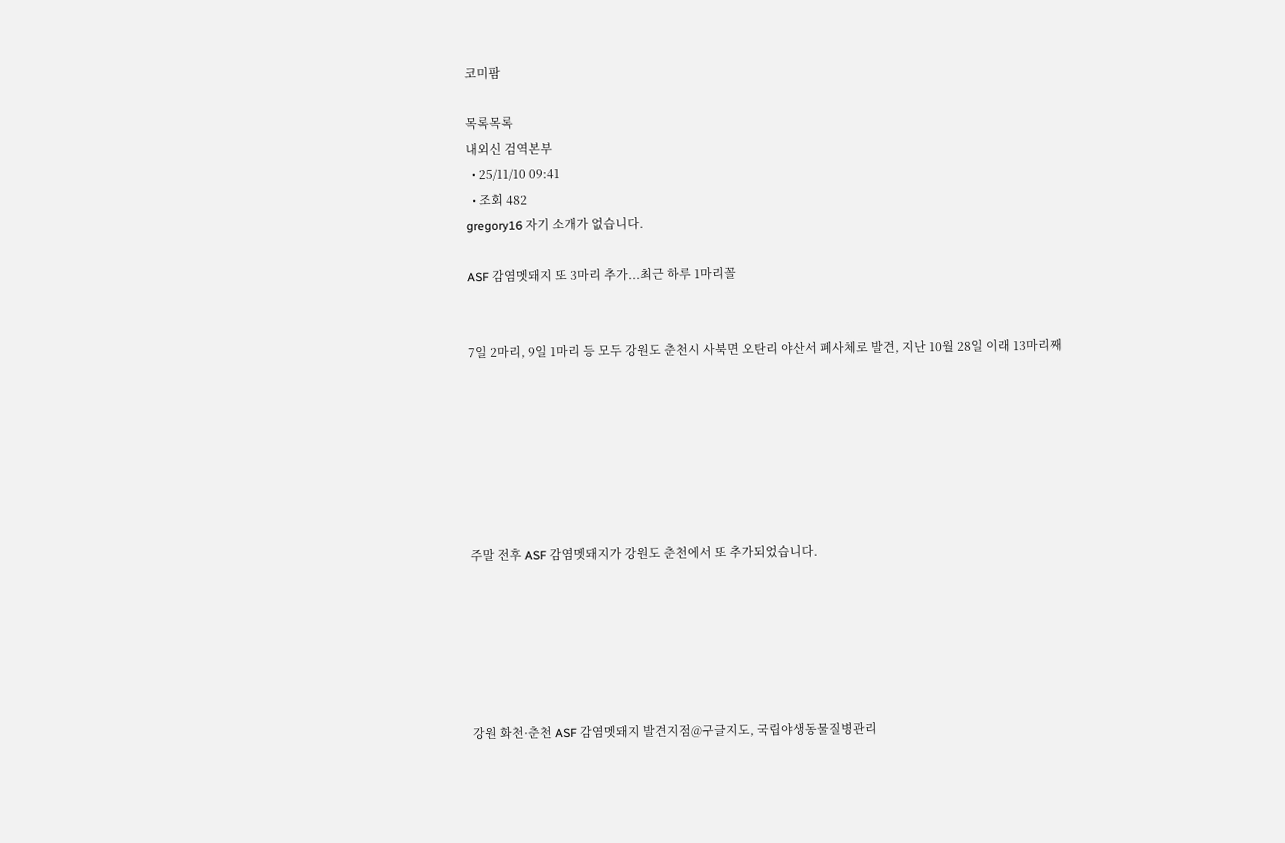코미팜

목록목록
내외신 검역본부
  • 25/11/10 09:41
  • 조회 482
gregory16 자기 소개가 없습니다.

ASF 감염멧돼지 또 3마리 추가...최근 하루 1마리꼴


7일 2마리, 9일 1마리 등 모두 강원도 춘천시 사북면 오탄리 야산서 폐사체로 발견, 지난 10월 28일 이래 13마리째







주말 전후 ASF 감염멧돼지가 강원도 춘천에서 또 추가되었습니다.






강원 화천·춘천 ASF 감염멧돼지 발견지점@구글지도, 국립야생동물질병관리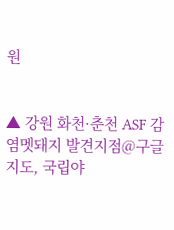원


▲ 강원 화천·춘천 ASF 감염멧돼지 발견지점@구글지도, 국립야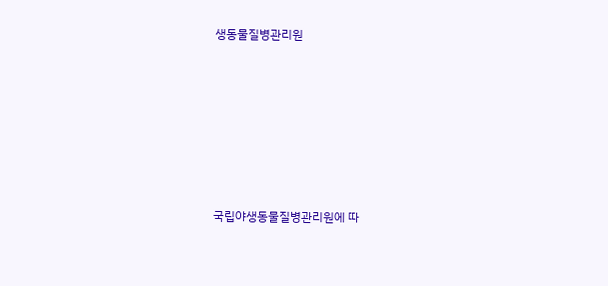생동물질병관리원







국립야생동물질병관리원에 따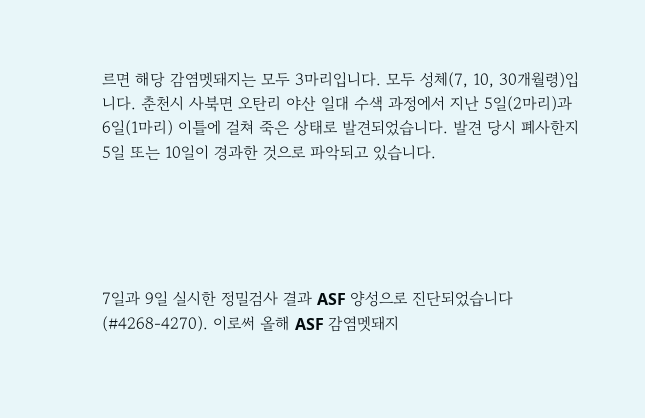르면 해당 감염멧돼지는 모두 3마리입니다. 모두 성체(7, 10, 30개월령)입니다. 춘천시 사북면 오탄리 야산 일대 수색 과정에서 지난 5일(2마리)과 6일(1마리) 이틀에 걸쳐 죽은 상태로 발견되었습니다. 발견 당시 폐사한지 5일 또는 10일이 경과한 것으로 파악되고 있습니다.





7일과 9일 실시한 정밀검사 결과 ASF 양성으로 진단되었습니다(#4268-4270). 이로써 올해 ASF 감염멧돼지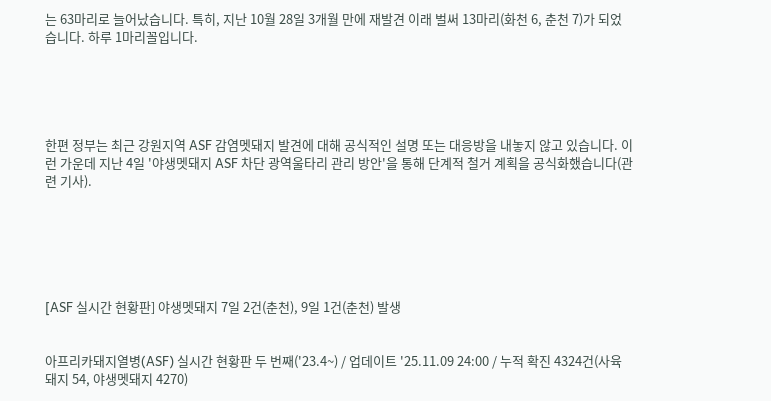는 63마리로 늘어났습니다. 특히, 지난 10월 28일 3개월 만에 재발견 이래 벌써 13마리(화천 6, 춘천 7)가 되었습니다. 하루 1마리꼴입니다.





한편 정부는 최근 강원지역 ASF 감염멧돼지 발견에 대해 공식적인 설명 또는 대응방을 내놓지 않고 있습니다. 이런 가운데 지난 4일 '야생멧돼지 ASF 차단 광역울타리 관리 방안'을 통해 단계적 철거 계획을 공식화했습니다(관련 기사).






[ASF 실시간 현황판] 야생멧돼지 7일 2건(춘천), 9일 1건(춘천) 발생


아프리카돼지열병(ASF) 실시간 현황판 두 번째('23.4~) / 업데이트 '25.11.09 24:00 / 누적 확진 4324건(사육돼지 54, 야생멧돼지 4270)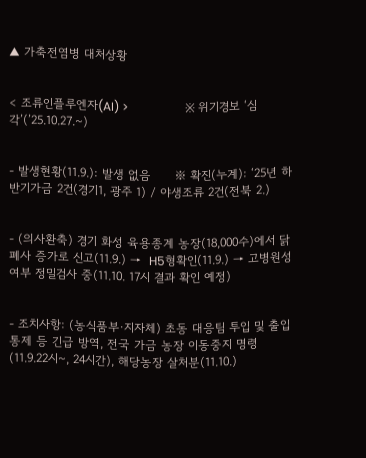▲ 가축전염병 대처상황


< 조류인플루엔자(AI) >                   ※ 위기경보 ‘심각’(’25.10.27.~)


- 발생현황(11.9.): 발생 없음      ※ 확진(누계): ‘25년 하반기가금 2건(경기1, 광주 1) / 야생조류 2건(전북 2.)


- (의사환축) 경기 화성 육용종계 농장(18,000수)에서 닭 폐사 증가로 신고(11.9.) →  H5형확인(11.9.) → 고병원성 여부 정밀검사 중(11.10. 17시 결과 확인 예정)


- 조치사항: (농식품부·지자체) 초동 대응팀 투입 및 출입 통제 등 긴급 방역, 전국 가금 농장 이동중지 명령(11.9.22시~, 24시간), 해당농장 살처분(11.10.)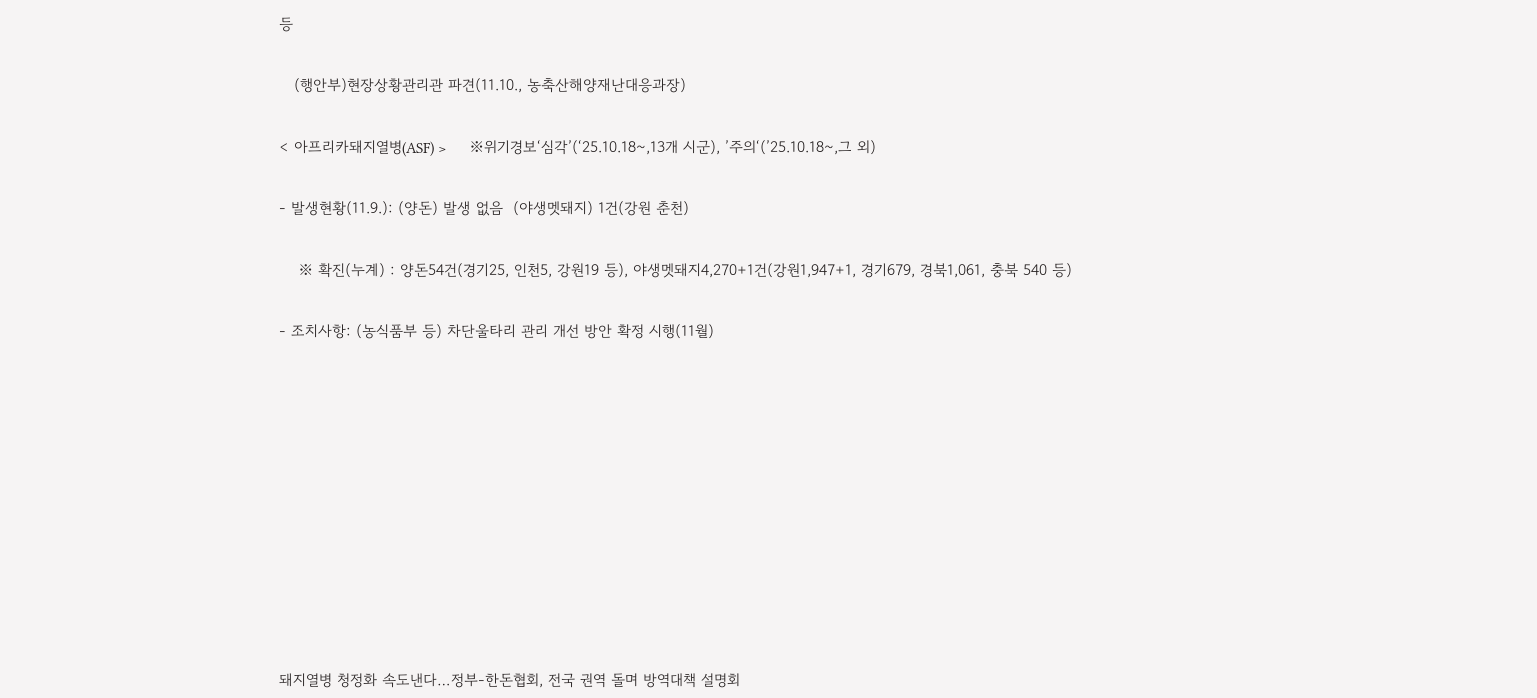등


   (행안부)현장상황관리관 파견(11.10., 농축산해양재난대응과장)


< 아프리카돼지열병(ASF) >      ※위기경보‘심각’(‘25.10.18~,13개 시군), ’주의‘(’25.10.18~,그 외)


- 발생현황(11.9.): (양돈) 발생 없음  (야생멧돼지) 1건(강원 춘천)


    ※ 확진(누계) : 양돈54건(경기25, 인천5, 강원19 등), 야생멧돼지4,270+1건(강원1,947+1, 경기679, 경북1,061, 충북 540 등)


- 조치사항: (농식품부 등) 차단울타리 관리 개선 방안 확정 시행(11월)
















돼지열병 청정화 속도낸다…정부-한돈협회, 전국 권역 돌며 방역대책 설명회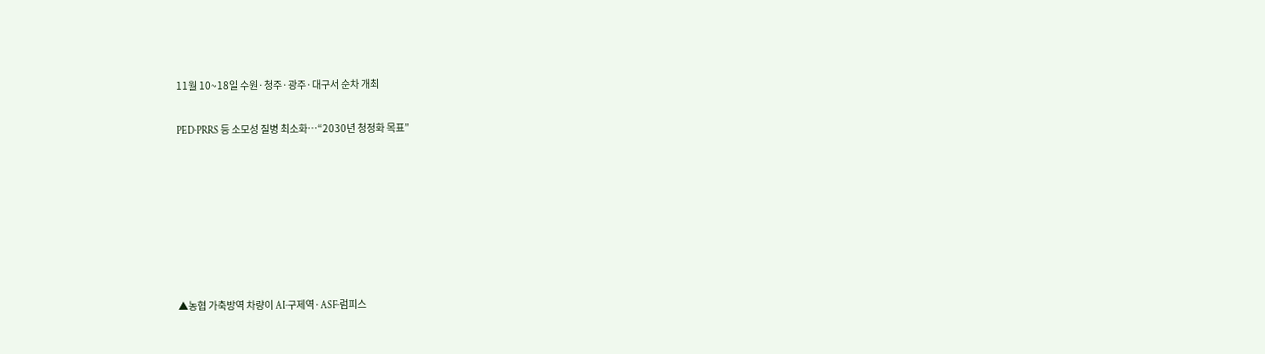11월 10~18일 수원·청주·광주·대구서 순차 개최

PED·PRRS 등 소모성 질병 최소화…“2030년 청정화 목표”







▲농협 가축방역 차량이 AI·구제역·ASF·럼피스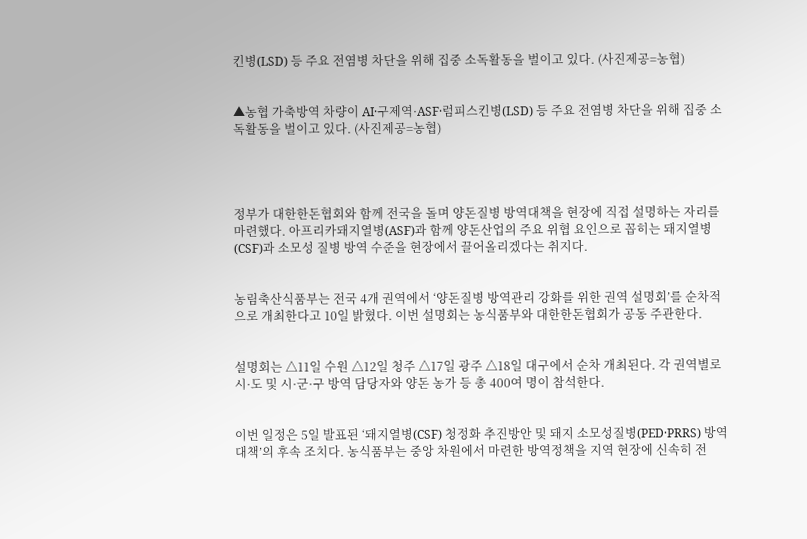킨병(LSD) 등 주요 전염병 차단을 위해 집중 소독활동을 벌이고 있다. (사진제공=농협)


▲농협 가축방역 차량이 AI·구제역·ASF·럼피스킨병(LSD) 등 주요 전염병 차단을 위해 집중 소독활동을 벌이고 있다. (사진제공=농협)




정부가 대한한돈협회와 함께 전국을 돌며 양돈질병 방역대책을 현장에 직접 설명하는 자리를 마련했다. 아프리카돼지열병(ASF)과 함께 양돈산업의 주요 위협 요인으로 꼽히는 돼지열병(CSF)과 소모성 질병 방역 수준을 현장에서 끌어올리겠다는 취지다.


농림축산식품부는 전국 4개 권역에서 ‘양돈질병 방역관리 강화를 위한 권역 설명회’를 순차적으로 개최한다고 10일 밝혔다. 이번 설명회는 농식품부와 대한한돈협회가 공동 주관한다.


설명회는 △11일 수원 △12일 청주 △17일 광주 △18일 대구에서 순차 개최된다. 각 권역별로 시·도 및 시·군·구 방역 담당자와 양돈 농가 등 총 400여 명이 참석한다.


이번 일정은 5일 발표된 ‘돼지열병(CSF) 청정화 추진방안 및 돼지 소모성질병(PED·PRRS) 방역대책’의 후속 조치다. 농식품부는 중앙 차원에서 마련한 방역정책을 지역 현장에 신속히 전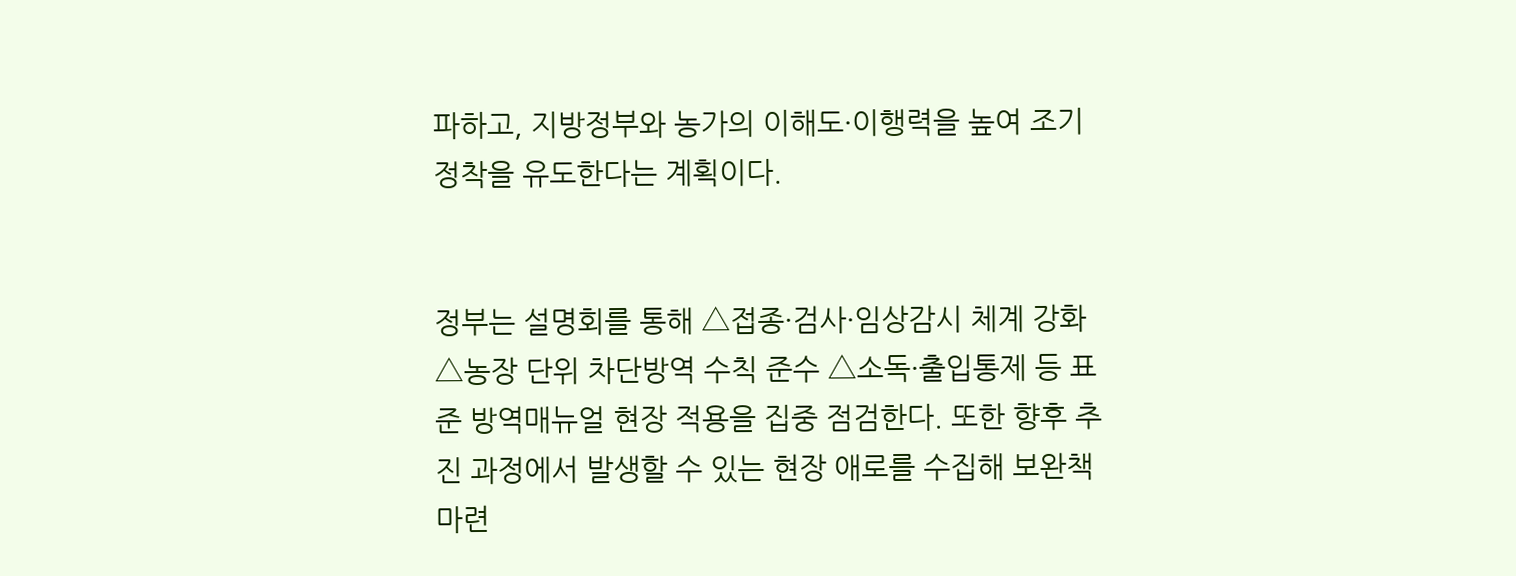파하고, 지방정부와 농가의 이해도·이행력을 높여 조기 정착을 유도한다는 계획이다.


정부는 설명회를 통해 △접종·검사·임상감시 체계 강화 △농장 단위 차단방역 수칙 준수 △소독·출입통제 등 표준 방역매뉴얼 현장 적용을 집중 점검한다. 또한 향후 추진 과정에서 발생할 수 있는 현장 애로를 수집해 보완책 마련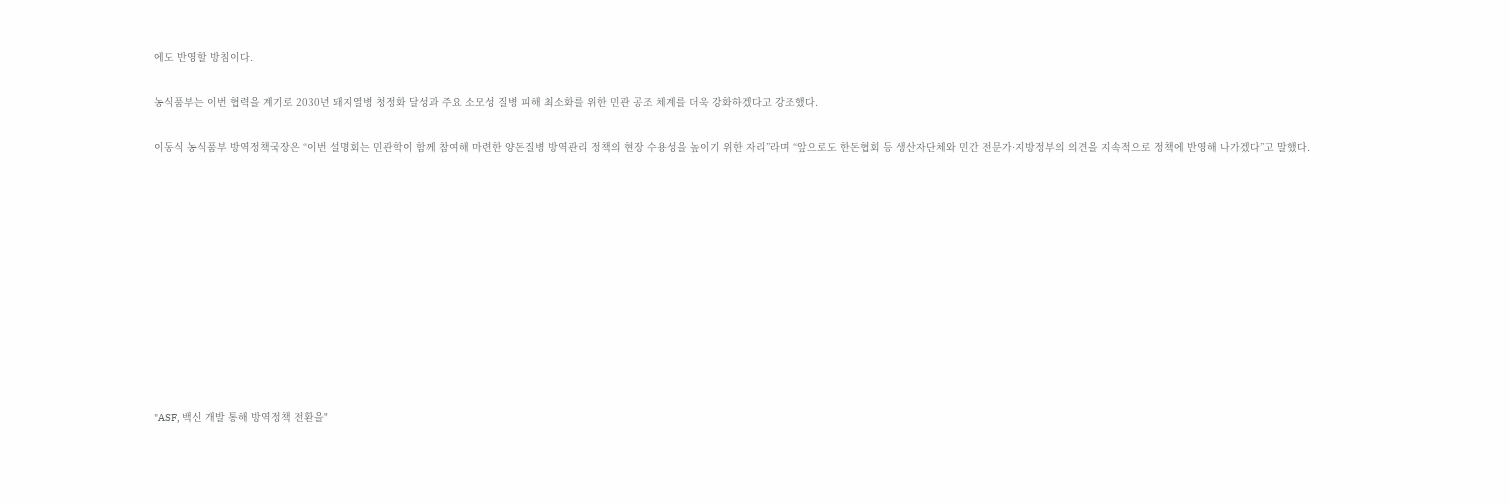에도 반영할 방침이다.


농식품부는 이번 협력을 계기로 2030년 돼지열병 청정화 달성과 주요 소모성 질병 피해 최소화를 위한 민관 공조 체계를 더욱 강화하겠다고 강조했다.


이동식 농식품부 방역정책국장은 “이번 설명회는 민관학이 함께 참여해 마련한 양돈질병 방역관리 정책의 현장 수용성을 높이기 위한 자리”라며 “앞으로도 한돈협회 등 생산자단체와 민간 전문가·지방정부의 의견을 지속적으로 정책에 반영해 나가겠다”고 말했다.

















"ASF, 백신 개발 통해 방역정책 전환을"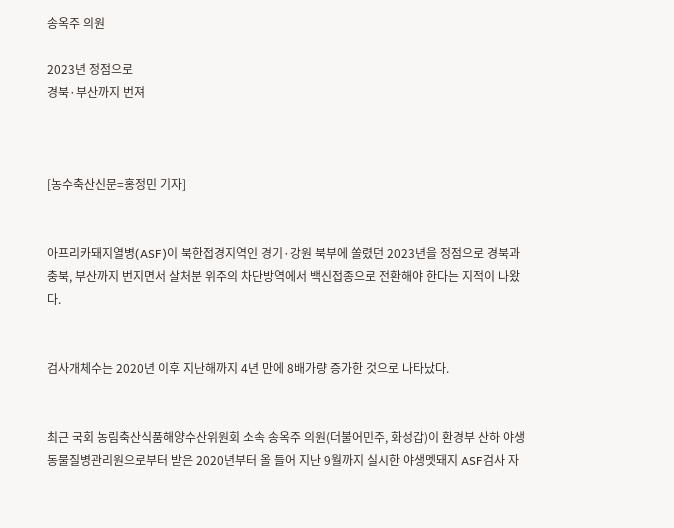송옥주 의원

2023년 정점으로
경북·부산까지 번져



[농수축산신문=홍정민 기자]


아프리카돼지열병(ASF)이 북한접경지역인 경기·강원 북부에 쏠렸던 2023년을 정점으로 경북과 충북, 부산까지 번지면서 살처분 위주의 차단방역에서 백신접종으로 전환해야 한다는 지적이 나왔다.


검사개체수는 2020년 이후 지난해까지 4년 만에 8배가량 증가한 것으로 나타났다.


최근 국회 농림축산식품해양수산위원회 소속 송옥주 의원(더불어민주, 화성갑)이 환경부 산하 야생동물질병관리원으로부터 받은 2020년부터 올 들어 지난 9월까지 실시한 야생멧돼지 ASF검사 자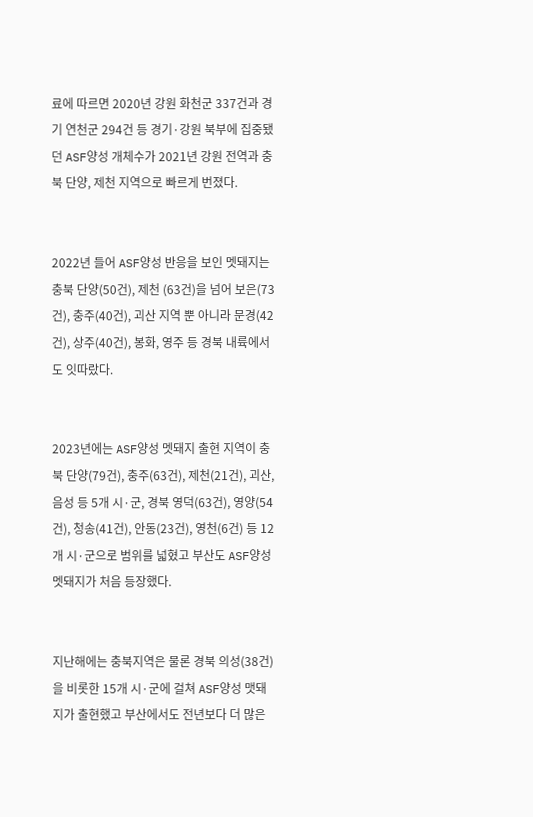료에 따르면 2020년 강원 화천군 337건과 경기 연천군 294건 등 경기·강원 북부에 집중됐던 ASF양성 개체수가 2021년 강원 전역과 충북 단양, 제천 지역으로 빠르게 번졌다.


2022년 들어 ASF양성 반응을 보인 멧돼지는 충북 단양(50건), 제천 (63건)을 넘어 보은(73건), 충주(40건), 괴산 지역 뿐 아니라 문경(42건), 상주(40건), 봉화, 영주 등 경북 내륙에서도 잇따랐다.


2023년에는 ASF양성 멧돼지 출현 지역이 충북 단양(79건), 충주(63건), 제천(21건), 괴산, 음성 등 5개 시·군, 경북 영덕(63건), 영양(54건), 청송(41건), 안동(23건), 영천(6건) 등 12개 시·군으로 범위를 넓혔고 부산도 ASF양성 멧돼지가 처음 등장했다.


지난해에는 충북지역은 물론 경북 의성(38건)을 비롯한 15개 시·군에 걸쳐 ASF양성 맷돼지가 출현했고 부산에서도 전년보다 더 많은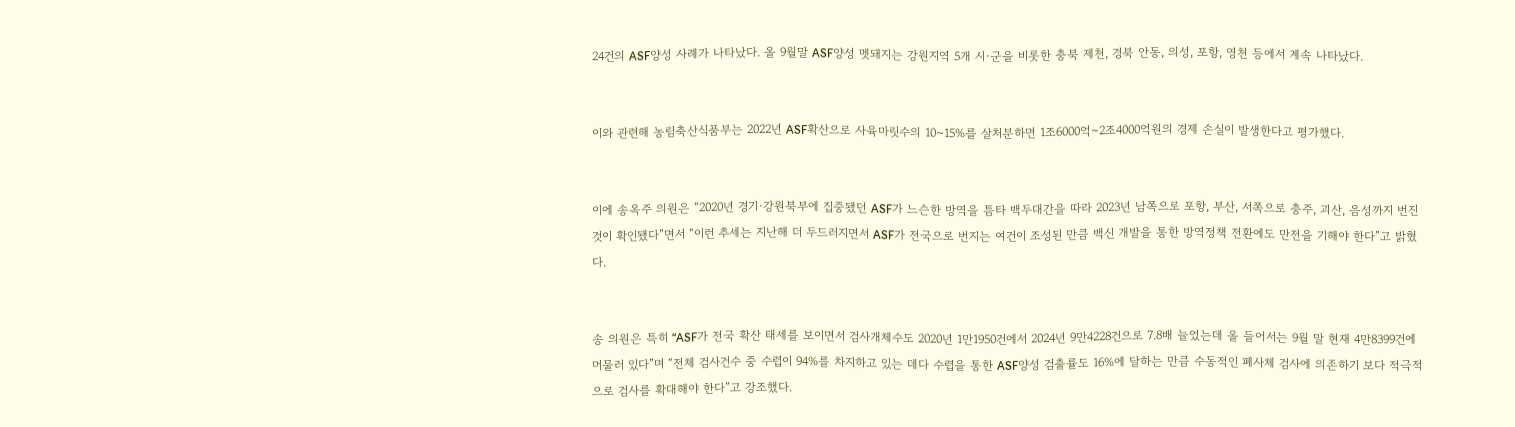24건의 ASF양성 사례가 나타났다. 올 9월말 ASF양성 멧돼지는 강원지역 5개 시·군을 비롯한 충북 제천, 경북 안동, 의성, 포항, 영천 등에서 계속 나타났다.


이와 관련해 농림축산식품부는 2022년 ASF확산으로 사육마릿수의 10~15%를 살처분하면 1조6000억~2조4000억원의 경제 손실이 발생한다고 평가했다.


이에 송옥주 의원은 “2020년 경기·강원북부에 집중됐던 ASF가 느슨한 방역을 틈타 백두대간을 따라 2023년 남쪽으로 포항, 부산, 서쪽으로 충주, 괴산, 음성까지 번진 것이 확인됐다”면서 “이런 추세는 지난해 더 두드러지면서 ASF가 전국으로 번지는 여건이 조성된 만큼 백신 개발을 통한 방역정책 전환에도 만전을 기해야 한다”고 밝혔다.


송 의원은 특히 “ASF가 전국 확산 태세를 보이면서 검사개체수도 2020년 1만1950건에서 2024년 9만4228건으로 7.8배 늘었는데 올 들어서는 9월 말 현재 4만8399건에 머물러 있다”며 “전체 검사건수 중 수렵이 94%를 차지하고 있는 데다 수렵을 통한 ASF양성 검출률도 16%에 달하는 만큼 수동적인 폐사체 검사에 의존하기 보다 적극적으로 검사를 확대해야 한다”고 강조했다.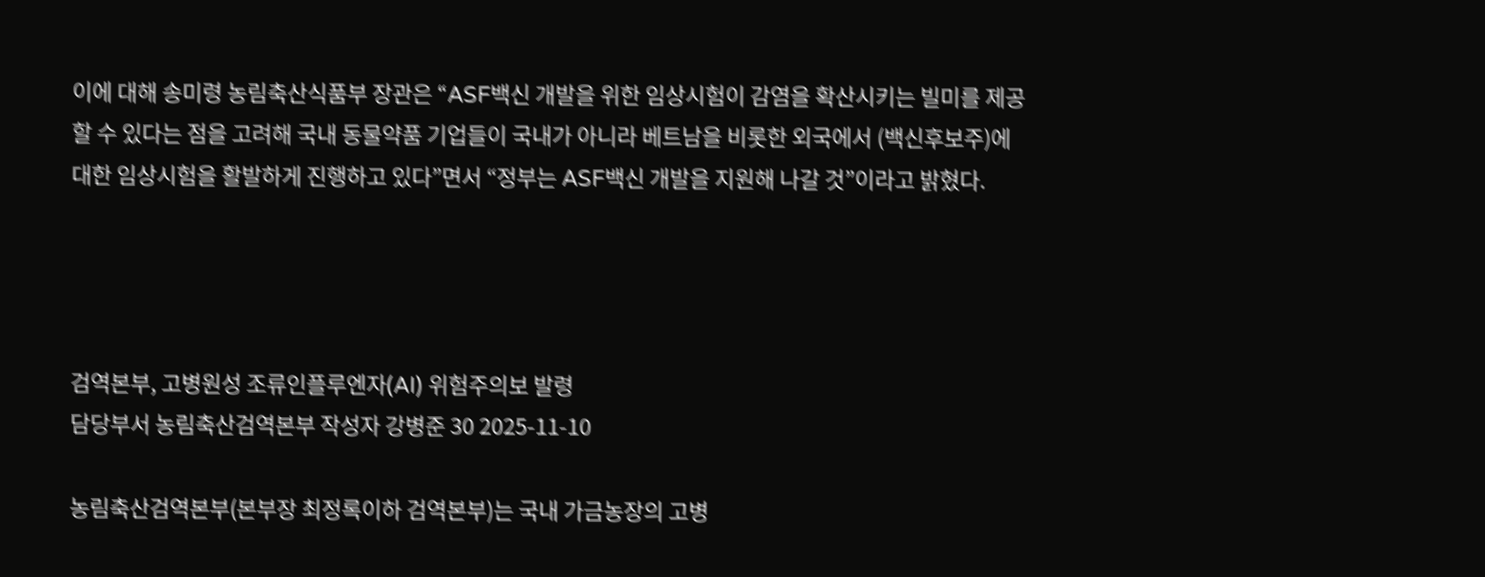이에 대해 송미령 농림축산식품부 장관은 “ASF백신 개발을 위한 임상시험이 감염을 확산시키는 빌미를 제공할 수 있다는 점을 고려해 국내 동물약품 기업들이 국내가 아니라 베트남을 비롯한 외국에서 (백신후보주)에 대한 임상시험을 활발하게 진행하고 있다”면서 “정부는 ASF백신 개발을 지원해 나갈 것”이라고 밝혔다.




검역본부, 고병원성 조류인플루엔자(AI) 위험주의보 발령
담당부서 농림축산검역본부 작성자 강병준 30 2025-11-10

농림축산검역본부(본부장 최정록이하 검역본부)는 국내 가금농장의 고병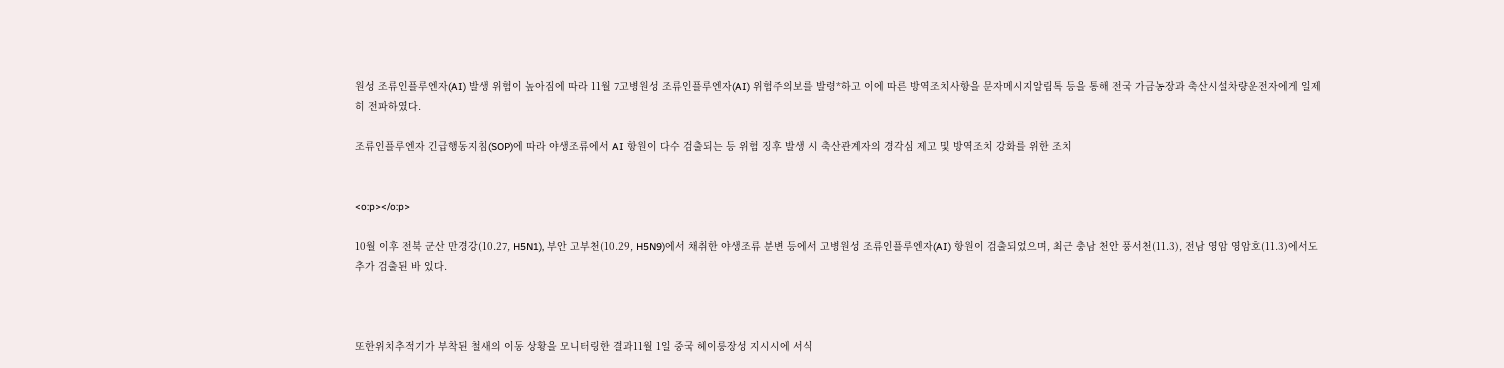원성 조류인플루엔자(AI) 발생 위험이 높아짐에 따라 11월 7고병원성 조류인플루엔자(AI) 위험주의보를 발령*하고 이에 따른 방역조치사항을 문자메시지알림톡 등을 통해 전국 가금농장과 축산시설차량운전자에게 일제히 전파하였다.

조류인플루엔자 긴급행동지침(SOP)에 따라 야생조류에서 AI 항원이 다수 검출되는 등 위험 징후 발생 시 축산관계자의 경각심 제고 및 방역조치 강화를 위한 조치


<o:p></o:p>

10월 이후 전북 군산 만경강(10.27, H5N1), 부안 고부천(10.29, H5N9)에서 채취한 야생조류 분변 등에서 고병원성 조류인플루엔자(AI) 항원이 검출되었으며, 최근 충남 천안 풍서천(11.3), 전남 영암 영암호(11.3)에서도 추가 검출된 바 있다.



또한위치추적기가 부착된 철새의 이동 상황을 모니터링한 결과11월 1일 중국 헤이룽장성 지시시에 서식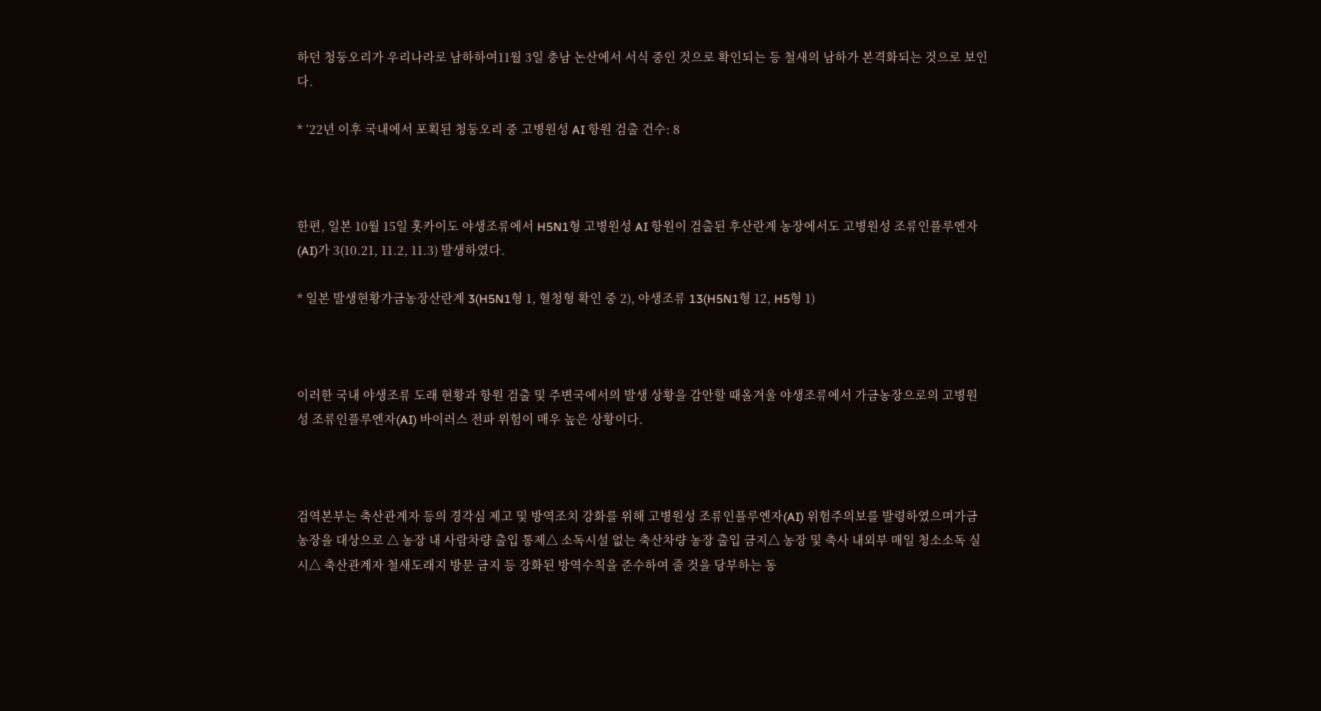하던 청둥오리가 우리나라로 남하하여11월 3일 충남 논산에서 서식 중인 것으로 확인되는 등 철새의 남하가 본격화되는 것으로 보인다.

* ‘22년 이후 국내에서 포획된 청둥오리 중 고병원성 AI 항원 검출 건수: 8



한편, 일본 10월 15일 홋카이도 야생조류에서 H5N1형 고병원성 AI 항원이 검출된 후산란계 농장에서도 고병원성 조류인플루엔자(AI)가 3(10.21, 11.2, 11.3) 발생하였다.

* 일본 발생현황가금농장산란계 3(H5N1형 1, 혈청형 확인 중 2), 야생조류 13(H5N1형 12, H5형 1)



이러한 국내 야생조류 도래 현황과 항원 검출 및 주변국에서의 발생 상황을 감안할 때올겨울 야생조류에서 가금농장으로의 고병원성 조류인플루엔자(AI) 바이러스 전파 위험이 매우 높은 상황이다.



검역본부는 축산관계자 등의 경각심 제고 및 방역조치 강화를 위해 고병원성 조류인플루엔자(AI) 위험주의보를 발령하였으며가금농장을 대상으로 △ 농장 내 사람차량 출입 통제△ 소독시설 없는 축산차량 농장 출입 금지△ 농장 및 축사 내외부 매일 청소소독 실시△ 축산관계자 철새도래지 방문 금지 등 강화된 방역수칙을 준수하여 줄 것을 당부하는 동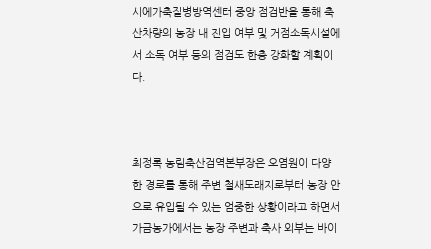시에가축질병방역센터 중앙 점검반을 통해 축산차량의 농장 내 진입 여부 및 거점소독시설에서 소독 여부 등의 점검도 한층 강화할 계획이다.



최정록 농림축산검역본부장은 오염원이 다양한 경로를 통해 주변 철새도래지로부터 농장 안으로 유입될 수 있는 엄중한 상황이라고 하면서가금농가에서는 농장 주변과 축사 외부는 바이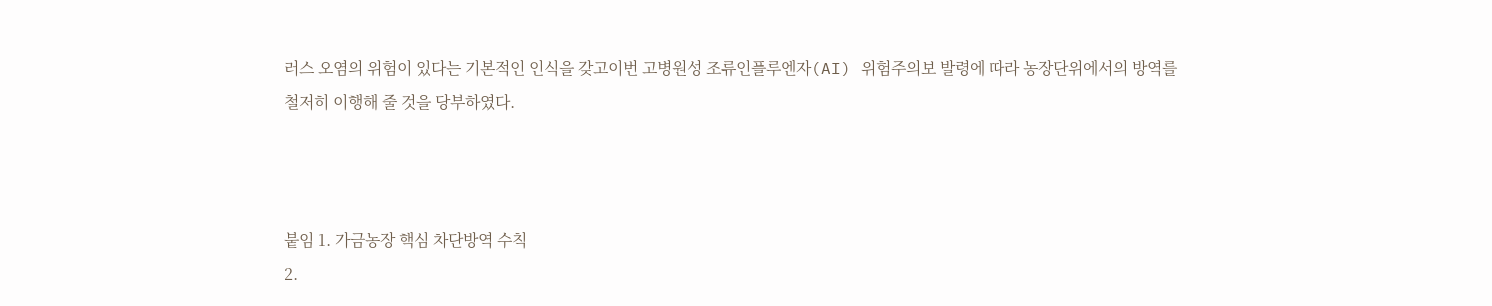러스 오염의 위험이 있다는 기본적인 인식을 갖고이번 고병원성 조류인플루엔자(AI) 위험주의보 발령에 따라 농장단위에서의 방역를 철저히 이행해 줄 것을 당부하였다.



붙임 1. 가금농장 핵심 차단방역 수칙
2.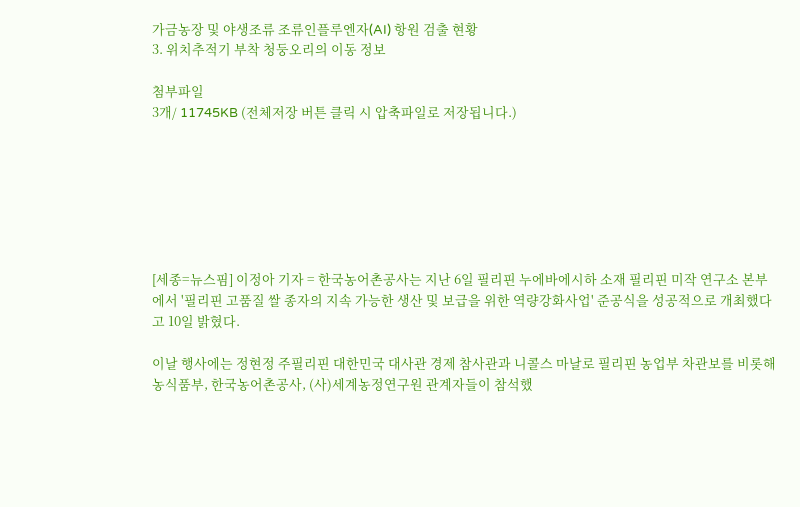가금농장 및 야생조류 조류인플루엔자(AI) 항원 검출 현황
3. 위치추적기 부착 청둥오리의 이동 정보

첨부파일
3개/ 11745KB (전체저장 버튼 클릭 시 압축파일로 저장됩니다.)







[세종=뉴스핌] 이정아 기자 = 한국농어촌공사는 지난 6일 필리핀 누에바에시하 소재 필리핀 미작 연구소 본부에서 '필리핀 고품질 쌀 종자의 지속 가능한 생산 및 보급을 위한 역량강화사업' 준공식을 성공적으로 개최했다고 10일 밝혔다.

이날 행사에는 정현정 주필리핀 대한민국 대사관 경제 참사관과 니콜스 마날로 필리핀 농업부 차관보를 비롯해 농식품부, 한국농어촌공사, (사)세계농정연구원 관계자들이 참석했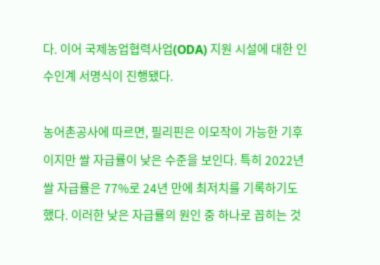다. 이어 국제농업협력사업(ODA) 지원 시설에 대한 인수인계 서명식이 진행됐다.

농어촌공사에 따르면, 필리핀은 이모작이 가능한 기후이지만 쌀 자급률이 낮은 수준을 보인다. 특히 2022년 쌀 자급률은 77%로 24년 만에 최저치를 기록하기도 했다. 이러한 낮은 자급률의 원인 중 하나로 꼽히는 것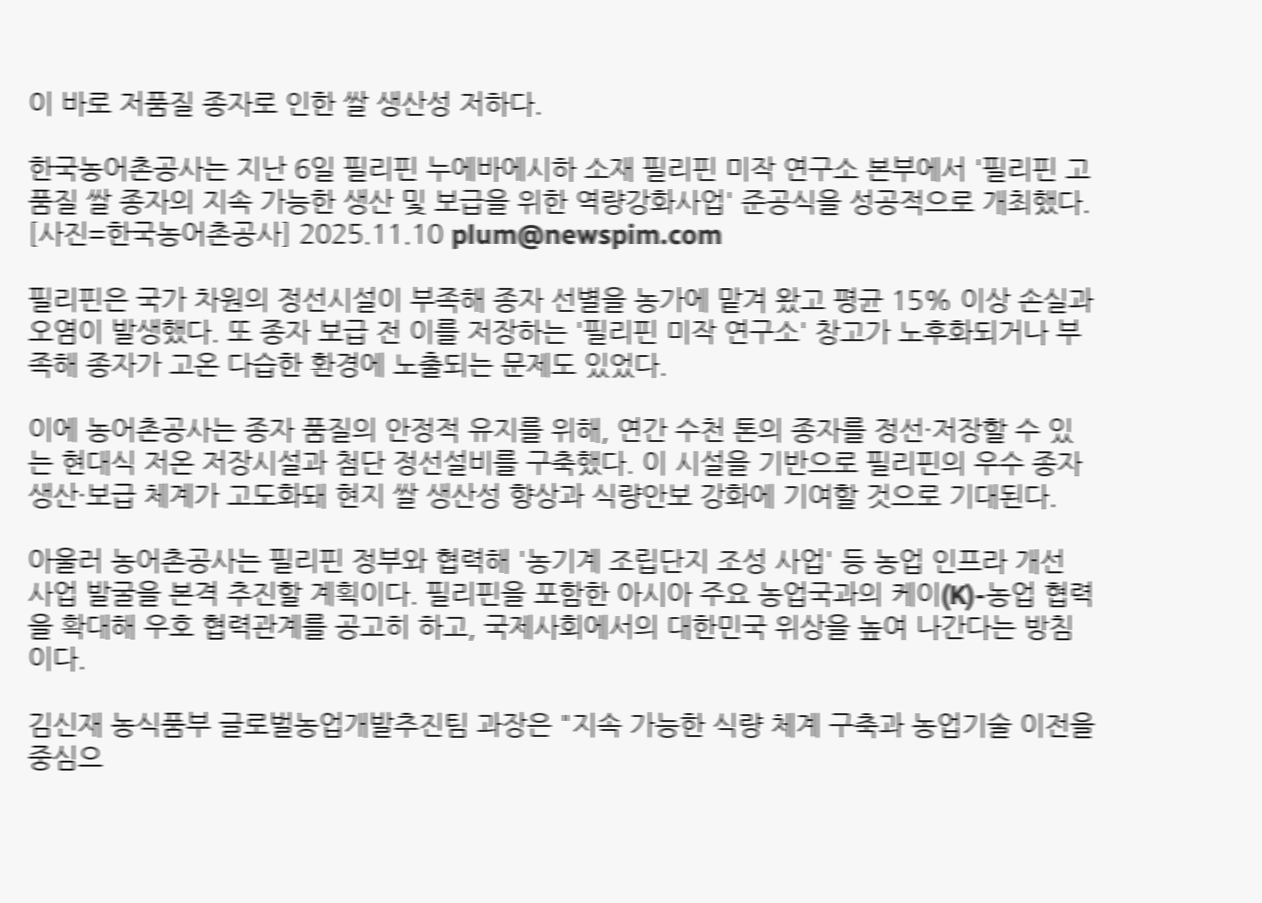이 바로 저품질 종자로 인한 쌀 생산성 저하다.

한국농어촌공사는 지난 6일 필리핀 누에바에시하 소재 필리핀 미작 연구소 본부에서 '필리핀 고품질 쌀 종자의 지속 가능한 생산 및 보급을 위한 역량강화사업' 준공식을 성공적으로 개최했다. [사진=한국농어촌공사] 2025.11.10 plum@newspim.com

필리핀은 국가 차원의 정선시설이 부족해 종자 선별을 농가에 맡겨 왔고 평균 15% 이상 손실과 오염이 발생했다. 또 종자 보급 전 이를 저장하는 '필리핀 미작 연구소' 창고가 노후화되거나 부족해 종자가 고온 다습한 환경에 노출되는 문제도 있었다.

이에 농어촌공사는 종자 품질의 안정적 유지를 위해, 연간 수천 톤의 종자를 정선·저장할 수 있는 현대식 저온 저장시설과 첨단 정선설비를 구축했다. 이 시설을 기반으로 필리핀의 우수 종자 생산·보급 체계가 고도화돼 현지 쌀 생산성 향상과 식량안보 강화에 기여할 것으로 기대된다.

아울러 농어촌공사는 필리핀 정부와 협력해 '농기계 조립단지 조성 사업' 등 농업 인프라 개선 사업 발굴을 본격 추진할 계획이다. 필리핀을 포함한 아시아 주요 농업국과의 케이(K)-농업 협력을 확대해 우호 협력관계를 공고히 하고, 국제사회에서의 대한민국 위상을 높여 나간다는 방침이다.

김신재 농식품부 글로벌농업개발추진팀 과장은 "지속 가능한 식량 체계 구축과 농업기술 이전을 중심으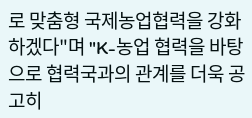로 맞춤형 국제농업협력을 강화하겠다"며 "K-농업 협력을 바탕으로 협력국과의 관계를 더욱 공고히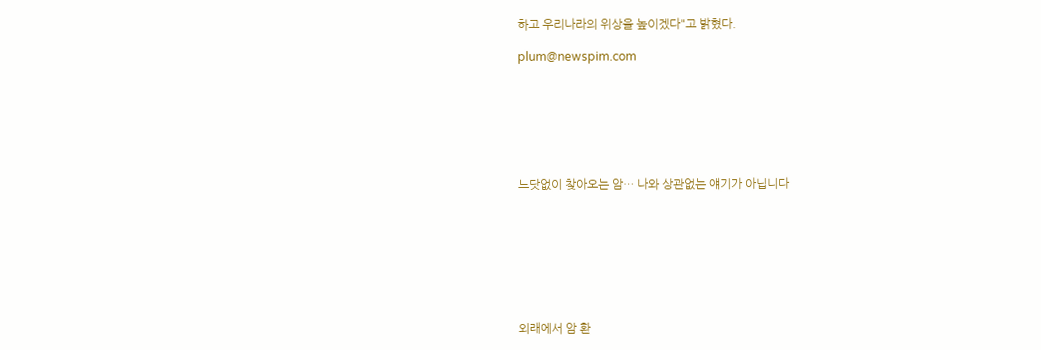하고 우리나라의 위상을 높이겠다"고 밝혔다.

plum@newspim.com







느닷없이 찾아오는 암… 나와 상관없는 얘기가 아닙니다








외래에서 암 환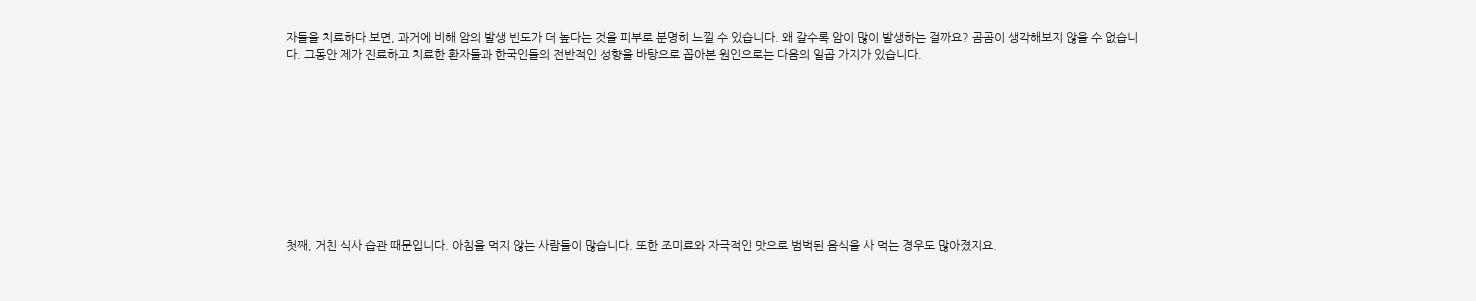자들을 치료하다 보면, 과거에 비해 암의 발생 빈도가 더 높다는 것을 피부로 분명히 느낄 수 있습니다. 왜 갈수록 암이 많이 발생하는 걸까요? 곰곰이 생각해보지 않을 수 없습니다. 그동안 제가 진료하고 치료한 환자들과 한국인들의 전반적인 성향을 바탕으로 꼽아본 원인으로는 다음의 일곱 가지가 있습니다.










첫째, 거친 식사 습관 때문입니다. 아침을 먹지 않는 사람들이 많습니다. 또한 조미료와 자극적인 맛으로 범벅된 음식을 사 먹는 경우도 많아졌지요.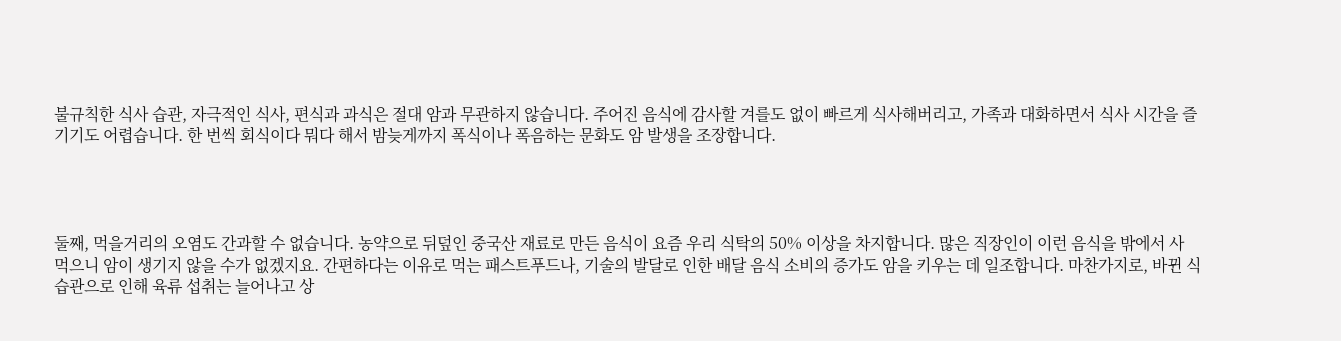불규칙한 식사 습관, 자극적인 식사, 편식과 과식은 절대 암과 무관하지 않습니다. 주어진 음식에 감사할 겨를도 없이 빠르게 식사해버리고, 가족과 대화하면서 식사 시간을 즐기기도 어렵습니다. 한 번씩 회식이다 뭐다 해서 밤늦게까지 폭식이나 폭음하는 문화도 암 발생을 조장합니다.




둘째, 먹을거리의 오염도 간과할 수 없습니다. 농약으로 뒤덮인 중국산 재료로 만든 음식이 요즘 우리 식탁의 50% 이상을 차지합니다. 많은 직장인이 이런 음식을 밖에서 사 먹으니 암이 생기지 않을 수가 없겠지요. 간편하다는 이유로 먹는 패스트푸드나, 기술의 발달로 인한 배달 음식 소비의 증가도 암을 키우는 데 일조합니다. 마찬가지로, 바뀐 식습관으로 인해 육류 섭취는 늘어나고 상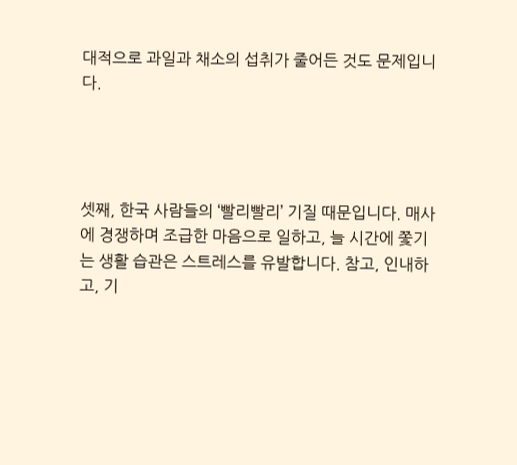대적으로 과일과 채소의 섭취가 줄어든 것도 문제입니다.




셋째, 한국 사람들의 ‘빨리빨리’ 기질 때문입니다. 매사에 경쟁하며 조급한 마음으로 일하고, 늘 시간에 쫓기는 생활 습관은 스트레스를 유발합니다. 참고, 인내하고, 기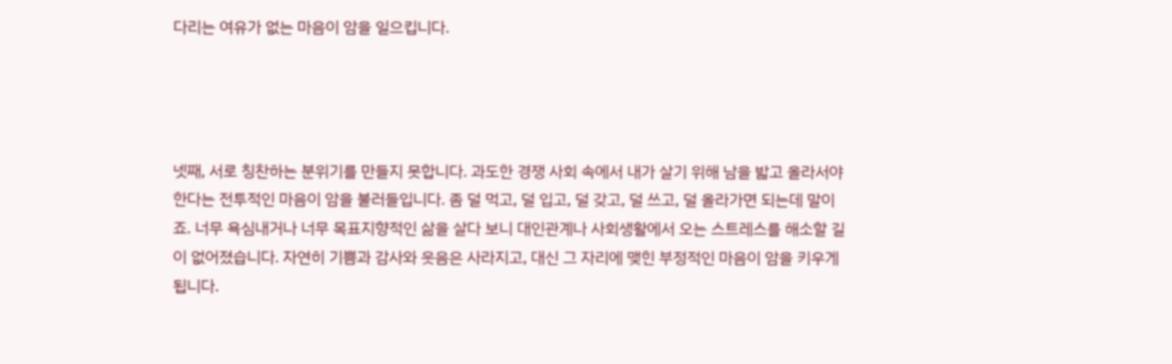다리는 여유가 없는 마음이 암을 일으킵니다.




넷째, 서로 칭찬하는 분위기를 만들지 못합니다. 과도한 경쟁 사회 속에서 내가 살기 위해 남을 밟고 올라서야 한다는 전투적인 마음이 암을 불러들입니다. 좀 덜 먹고, 덜 입고, 덜 갖고, 덜 쓰고, 덜 올라가면 되는데 말이죠. 너무 욕심내거나 너무 목표지향적인 삶을 살다 보니 대인관계나 사회생활에서 오는 스트레스를 해소할 길이 없어졌습니다. 자연히 기쁨과 감사와 웃음은 사라지고, 대신 그 자리에 맺힌 부정적인 마음이 암을 키우게 됩니다.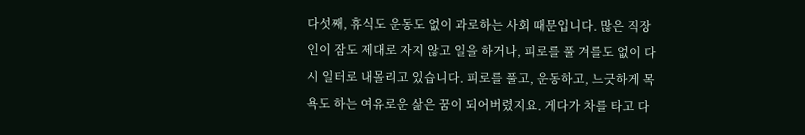다섯째, 휴식도 운동도 없이 과로하는 사회 때문입니다. 많은 직장인이 잠도 제대로 자지 않고 일을 하거나, 피로를 풀 겨를도 없이 다시 일터로 내몰리고 있습니다. 피로를 풀고, 운동하고, 느긋하게 목욕도 하는 여유로운 삶은 꿈이 되어버렸지요. 게다가 차를 타고 다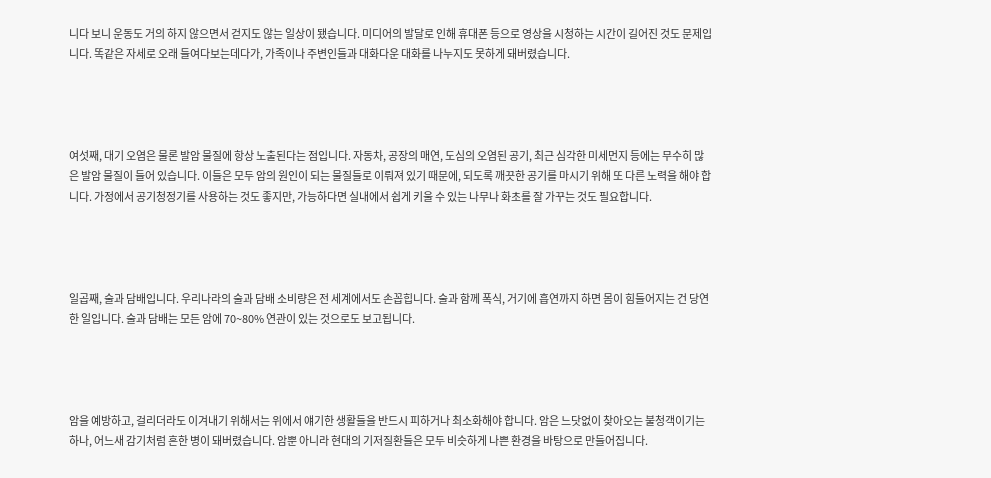니다 보니 운동도 거의 하지 않으면서 걷지도 않는 일상이 됐습니다. 미디어의 발달로 인해 휴대폰 등으로 영상을 시청하는 시간이 길어진 것도 문제입니다. 똑같은 자세로 오래 들여다보는데다가, 가족이나 주변인들과 대화다운 대화를 나누지도 못하게 돼버렸습니다.




여섯째, 대기 오염은 물론 발암 물질에 항상 노출된다는 점입니다. 자동차, 공장의 매연, 도심의 오염된 공기, 최근 심각한 미세먼지 등에는 무수히 많은 발암 물질이 들어 있습니다. 이들은 모두 암의 원인이 되는 물질들로 이뤄져 있기 때문에, 되도록 깨끗한 공기를 마시기 위해 또 다른 노력을 해야 합니다. 가정에서 공기청정기를 사용하는 것도 좋지만, 가능하다면 실내에서 쉽게 키울 수 있는 나무나 화초를 잘 가꾸는 것도 필요합니다.




일곱째, 술과 담배입니다. 우리나라의 술과 담배 소비량은 전 세계에서도 손꼽힙니다. 술과 함께 폭식, 거기에 흡연까지 하면 몸이 힘들어지는 건 당연한 일입니다. 술과 담배는 모든 암에 70~80% 연관이 있는 것으로도 보고됩니다.




암을 예방하고, 걸리더라도 이겨내기 위해서는 위에서 얘기한 생활들을 반드시 피하거나 최소화해야 합니다. 암은 느닷없이 찾아오는 불청객이기는 하나, 어느새 감기처럼 흔한 병이 돼버렸습니다. 암뿐 아니라 현대의 기저질환들은 모두 비슷하게 나쁜 환경을 바탕으로 만들어집니다.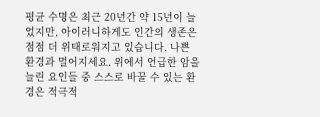평균 수명은 최근 20년간 약 15년이 늘었지만, 아이러니하게도 인간의 생존은 점점 더 위태로워지고 있습니다. 나쁜 환경과 멀어지세요. 위에서 언급한 암을 늘린 요인들 중 스스로 바꿀 수 있는 환경은 적극적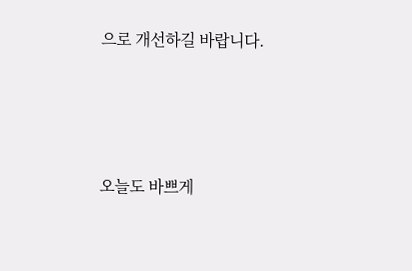으로 개선하길 바랍니다.




오늘도 바쁘게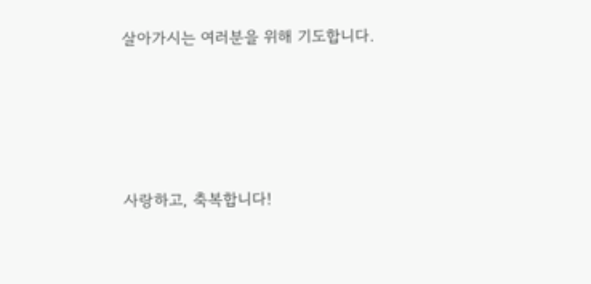살아가시는 여러분을 위해 기도합니다.




사랑하고, 축복합니다!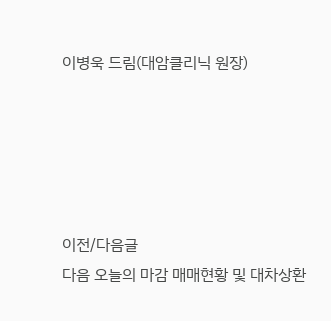이병욱 드림(대암클리닉 원장)





이전/다음글
다음 오늘의 마감 매매현황 및 대차상환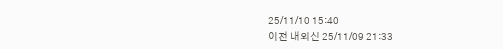25/11/10 15:40
이전 내외신 25/11/09 21:33